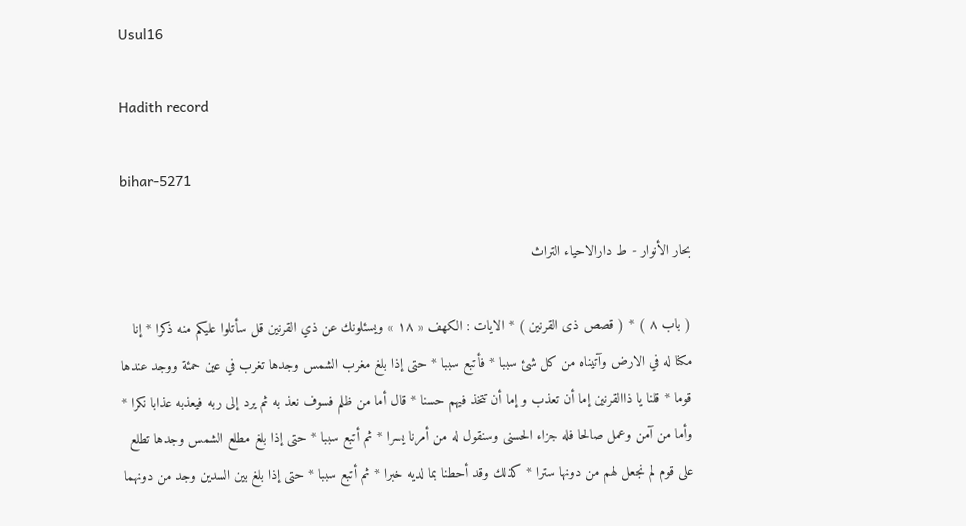Usul16

Hadith record

bihar-5271

بحار الأنوار - ط دارالاحياء التراث

( باب ٨ ) * ( قصص ذى القرنين ) * الايات : الكهف « ١٨ » ويسئلونك عن ذي القرنين قل سأتلوا عليكم منه ذكرا * إنا مكنا له في الارض وآتيناه من كل شئ سببا * فأتبع سببا * حتى إذا بلغ مغرب الشمس وجدها تغرب في عين حمئة ووجد عندها قوما * قلنا يا ذاالقرنين إما أن تعذب و إما أن تتخذ فيهم حسنا * قال أما من ظلم فسوف نعذ به ثم يرد إلى ربه فيعذبه عذابا نكرا * وأما من آمن وعمل صالحا فله جزاء الحسنى وسنقول له من أمرنا يسرا * ثم أتبع سببا * حتى إذا بلغ مطلع الشمس وجدها تطلع على قوم لم نجعل لهم من دونها سترا * كذلك وقد أحطنا بما لديه خبرا * ثم أتبع سببا * حتى إذا بلغ بين السدين وجد من دونهما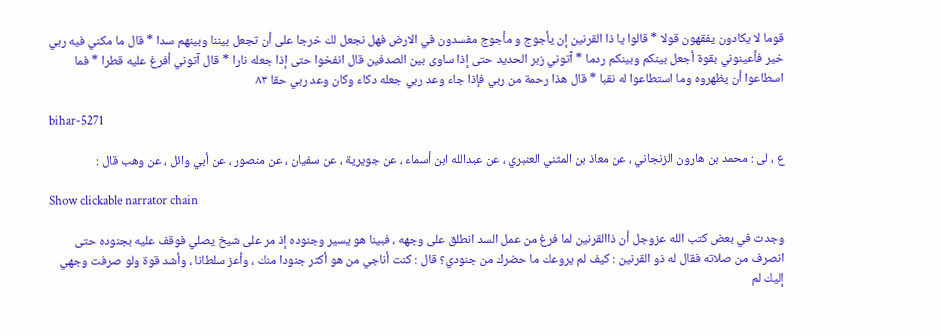قوما لا يكادون يفقهون قولا * قالوا يا ذا القرنين إن يأجوج و مأجوج مفسدون في الارض فهل نجعل لك خرجا على أن تجعل بيننا وبينهم سدا * قال ما مكني فيه ربي خير فأعينوني بقوة أجعل بينكم وبينكم ردما * آتوني زبر الحديد حتى إذا ساوى بين الصدفين قال انفخوا حتى إذا جعله نارا * قال آتوني أفرغ عليه قطرا * فما اسطاعوا أن يظهروه وما استطاعوا له نقبا * قال هذا رحمة من ربي فإذا جاء وعد ربي جعله دكاء وكان وعد ربي حقا ٨٣

bihar-5271

ع ، لى : محمد بن هارون الزنجاني ، عن معاذ بن المثني العنبري ، عن عبدالله ابن أسماء ، عن جويرية ، عن سفيان ، عن منصور ، عن أبي وائل ، عن وهب قال :

Show clickable narrator chain

وجدت في بعض كتب الله عزوجل أن ذاالقرنين لما فرغ من عمل السد انطلق على وجهه ، فبينا هو يسير وجنوده إذ مر على شيخ يصلي فوقف عليه بجنوده حتى انصرف من صلاته فقال له ذو القرنين : كيف لم يروعك ما حضرك من جنودي؟ قال : كنت أناجي من هو أكثر جنودا منك ، وأعز سلطانا ، وأشد قوة ولو صرفت وجهي إليك لم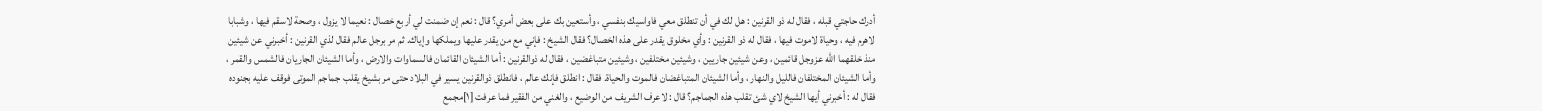أدرك حاجتي قبله ، فقال له ذو القرنين : هل لك في أن تنطلق معي فاواسيك بنفسي ، وأستعين بك على بعض أمري؟ قال : نعم إن ضمنت لي أربع خصال : نعيما لا يزول ، وصحة لاسقم فيها ، وشبابا لاهرم فيه ، وحياة لاموت فيها ، فقال له ذو القرنين : وأي مخلوق يقدر على هذه الخصال؟ فقال الشيخ : فإني مع من يقدر عليها ويملكها وإياك. ثم مر برجل عالم فقال لذي القرنين : أخبرني عن شيئين منذ خلقهما الله عزوجل قائمين ، وعن شيئين جاريين ، وشيئين مختلفين ، وشيئين متباغضين ، فقال له ذوالقرنين : أما الشيئان القائمان فالسماوات والارض ، وأما الشيئان الجاريان فالشمس والقمر ، وأما الشيئان المختلفان فالليل والنهار ، وأما الشيئان المتباغضان فالموت والحياة. فقال : انطلق فإنك عالم ، فانطلق ذوالقرنين يسير في البلاد حتى مر بشيخ يقلب جماجم الموتى فوقف عليه بجنوده فقال له : أخبرني أيها الشيخ لاي شئ تقلب هذه الجماجم؟ قال : لاعرف الشريف من الوضيع ، والغني من الفقير فما عرفت [١]مجمع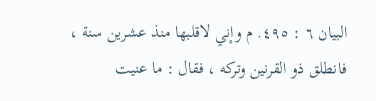البيان ٦ : ٤٩٥. م وإني لاقلبها منذ عشرين سنة ، فانطلق ذو القرنين وتركه ، فقال : ما عنيت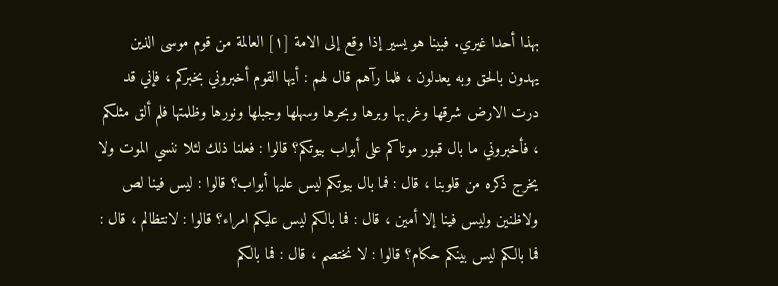بهذا أحدا غيري. فبينا هو يسير إذا وقع إلى الامة [١] العالمة من قوم موسى الذين يهدون بالحق وبه يعدلون ، فلما رآهم قال لهم : أيها القوم أخبروني بخبركم ، فإني قد درت الارض شرقها وغربها وبرها وبحرها وسهلها وجبلها ونورها وظلمتها فلم ألق مثلكم ، فأخبروني ما بال قبور موتاكم على أبواب بيوتكم؟ قالوا : فعلنا ذلك لئلا ننسي الموت ولا يخرج ذكره من قلوبنا ، قال : فما بال بيوتكم ليس عليها أبواب؟ قالوا : ليس فينا لص ولاظنين وليس فينا إلا أمين ، قال : فما بالكم ليس عليكم امراء؟ قالوا : لانتظالم ، قال : فما بالكم ليس بينكم حكام؟ قالوا : لا نختصم ، قال : فما بالكم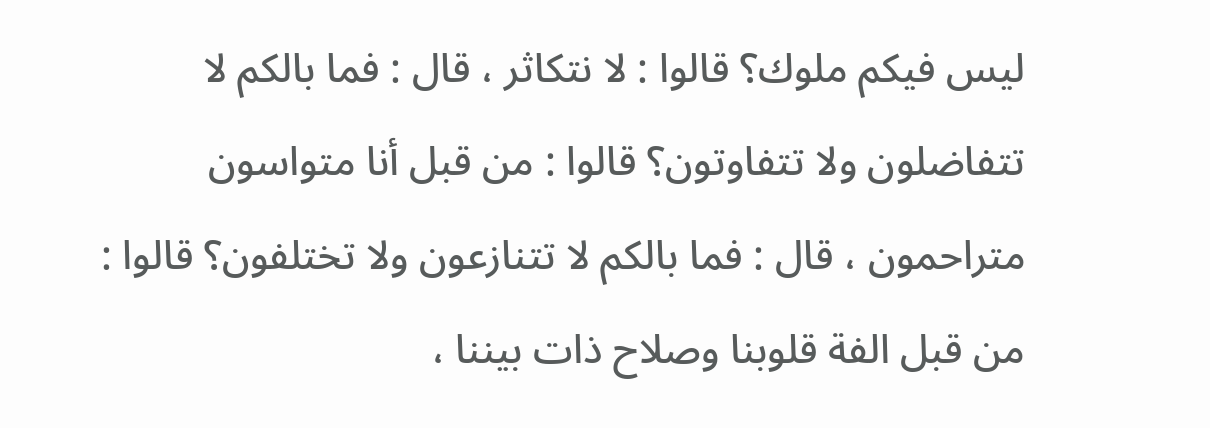ليس فيكم ملوك؟ قالوا : لا نتكاثر ، قال : فما بالكم لا تتفاضلون ولا تتفاوتون؟ قالوا : من قبل أنا متواسون متراحمون ، قال : فما بالكم لا تتنازعون ولا تختلفون؟ قالوا : من قبل الفة قلوبنا وصلاح ذات بيننا ،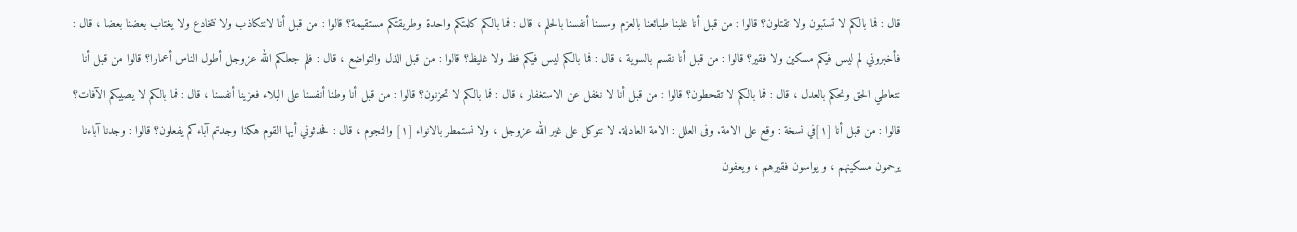قال : فما بالكم لا تستبون ولا تقتلون؟ قالوا : من قبل أنا غلبنا طبائعنا بالعزم وسسنا أنفسنا بالحلم ، قال : فما بالكم كلمتكم واحدة وطريقتكم مستقيمة؟ قالوا : من قبل أنا لانتكاذب ولا نتخادع ولا يغتاب بعضنا بعضا ، قال : فأخبروني لم ليس فيكم مسكين ولا فقير؟ قالوا : من قبل أنا نقسم بالسوية ، قال : فما بالكم ليس فيكم فظ ولا غليظ؟ قالوا : من قبل الذل والتواضع ، قال : فلم جعلكم الله عزوجل أطول الناس أعمارا؟ قالوا من قبل أنا نتعاطي الحق ونحكم بالعدل ، قال : فما بالكم لا تقحطون؟ قالوا : من قبل أنا لا نغفل عن الاستغفار ، قال : فما بالكم لا تحزنون؟ قالوا : من قبل أنا وطنا أنفسنا على البلاء فعزينا أنفسنا ، قال : فما بالكم لا يصيبكم الآفات؟ قالوا : من قبل أنا [١]في نسخة : وقع على الامة. وفى العلل : الامة العادلة. لا نتوكل على غير الله عزوجل ، ولا نستمطر بالانواء [١] والنجوم ، قال : فحدثوني أيها القوم هكذا وجدتم آباءكم يفعلون؟ قالوا : وجدنا آباءنا يرحمون مسكينهم ، و يواسون فقيرهم ، ويعفون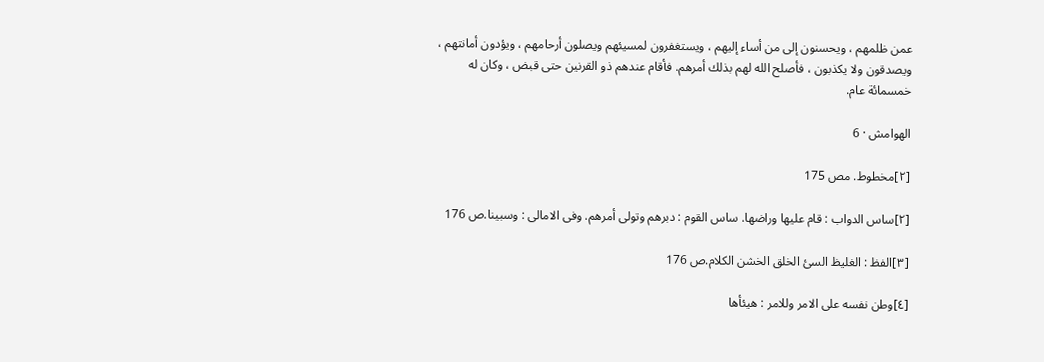عمن ظلمهم ، ويحسنون إلى من أساء إليهم ، ويستغفرون لمسيئهم ويصلون أرحامهم ، ويؤدون أمانتهم ، ويصدقون ولا يكذبون ، فأصلح الله لهم بذلك أمرهم. فأقام عندهم ذو القرنين حتى قبض ، وكان له خمسمائة عام.

الهوامش · 6

[٢]مخطوط. مص 175

[٢]ساس الدواب : قام عليها وراضها. ساس القوم : دبرهم وتولى أمرهم. وفى الامالى : وسبينا.ص 176

[٣]الفظ : الغليظ السئ الخلق الخشن الكلام.ص 176

[٤]وطن نفسه على الامر وللامر : هيئأها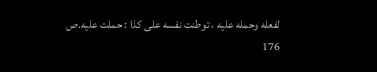لفعله وحمله عليه ، توطنت نفسه على كذا : حملت عليه.ص 176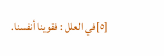[٥]في العلل : فقوينا أنفسنا.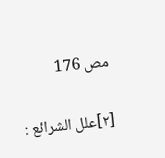مص 176

[٢]علل الشرائع :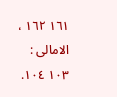١٦١ ١٦٢ ، الامالى : ١٠٣ ١٠٤.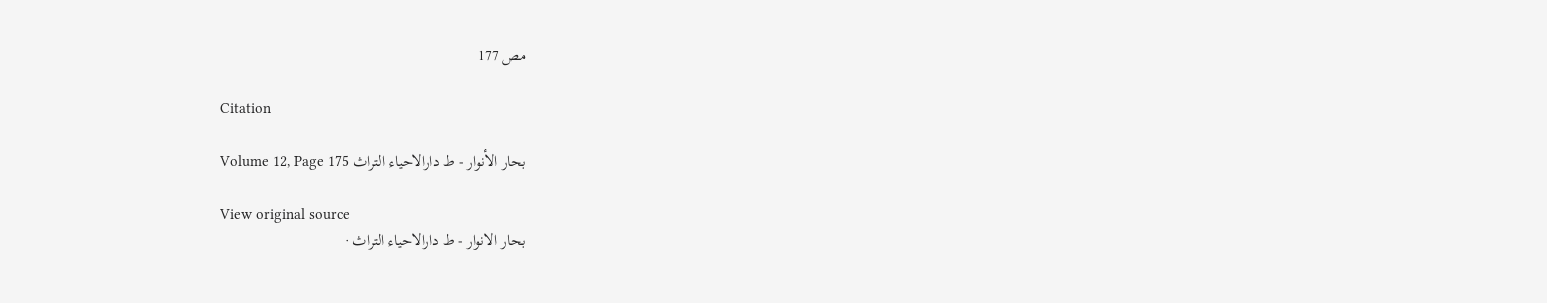مص 177

Citation

بحار الأنوار - ط دارالاحياء التراث Volume 12, Page 175

View original source
بحار الانوار - ط دارالاحیاء التراث ·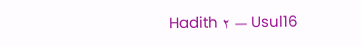Hadith ٢ — Usul16